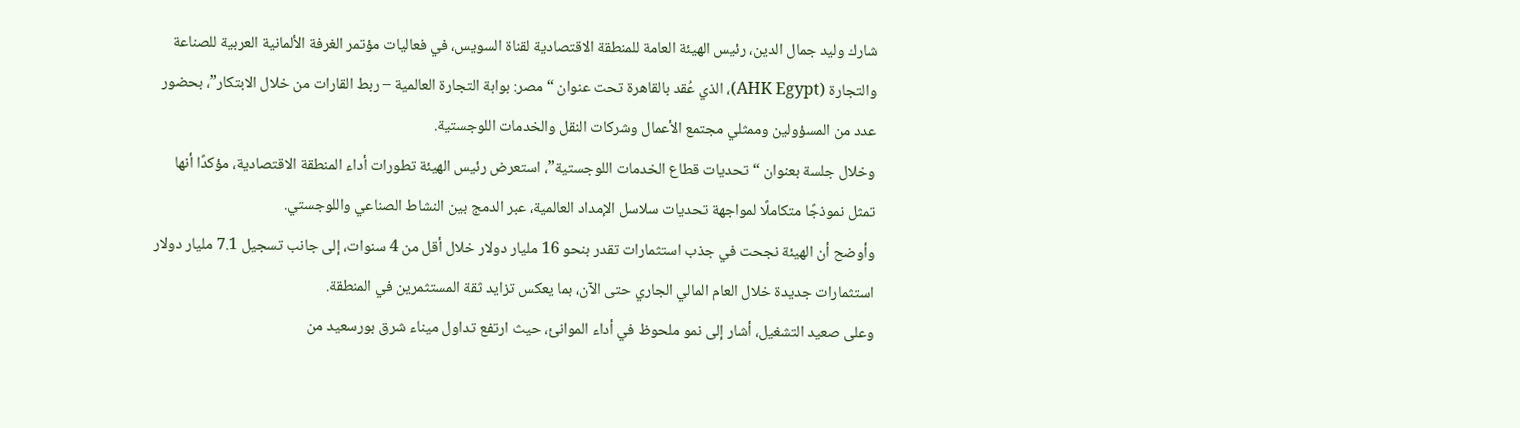شارك وليد جمال الدين، رئيس الهيئة العامة للمنطقة الاقتصادية لقناة السويس، في فعاليات مؤتمر الغرفة الألمانية العربية للصناعة والتجارة (AHK Egypt)، الذي عُقد بالقاهرة تحت عنوان “مصر: بوابة التجارة العالمية – ربط القارات من خلال الابتكار”، بحضور عدد من المسؤولين وممثلي مجتمع الأعمال وشركات النقل والخدمات اللوجستية.
وخلال جلسة بعنوان “تحديات قطاع الخدمات اللوجستية”، استعرض رئيس الهيئة تطورات أداء المنطقة الاقتصادية، مؤكدًا أنها تمثل نموذجًا متكاملًا لمواجهة تحديات سلاسل الإمداد العالمية، عبر الدمج بين النشاط الصناعي واللوجستي.
وأوضح أن الهيئة نجحت في جذب استثمارات تقدر بنحو 16 مليار دولار خلال أقل من 4 سنوات، إلى جانب تسجيل 7.1 مليار دولار استثمارات جديدة خلال العام المالي الجاري حتى الآن، بما يعكس تزايد ثقة المستثمرين في المنطقة.
وعلى صعيد التشغيل، أشار إلى نمو ملحوظ في أداء الموانئ، حيث ارتفع تداول ميناء شرق بورسعيد من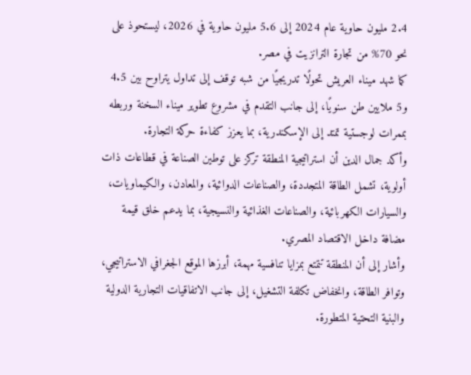2.4 مليون حاوية عام 2024 إلى 5.6 مليون حاوية في 2026، ليستحوذ على نحو 70% من تجارة الترانزيت في مصر.
كما شهد ميناء العريش تحولًا تدريجيًا من شبه توقف إلى تداول يتراوح بين 4.5 و5 ملايين طن سنويًا، إلى جانب التقدم في مشروع تطوير ميناء السخنة وربطه بممرات لوجستية تمتد إلى الإسكندرية، بما يعزز كفاءة حركة التجارة.
وأكد جمال الدين أن استراتيجية المنطقة تركز على توطين الصناعة في قطاعات ذات أولوية، تشمل الطاقة المتجددة، والصناعات الدوائية، والمعادن، والكيماويات، والسيارات الكهربائية، والصناعات الغذائية والنسيجية، بما يدعم خلق قيمة مضافة داخل الاقتصاد المصري.
وأشار إلى أن المنطقة تتمتع بمزايا تنافسية مهمة، أبرزها الموقع الجغرافي الاستراتيجي، وتوافر الطاقة، وانخفاض تكلفة التشغيل، إلى جانب الاتفاقيات التجارية الدولية والبنية التحتية المتطورة.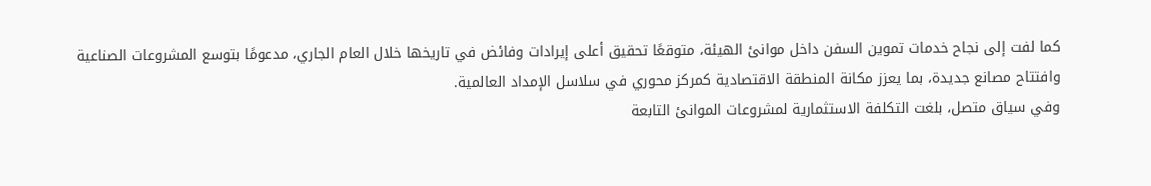كما لفت إلى نجاح خدمات تموين السفن داخل موانئ الهيئة، متوقعًا تحقيق أعلى إيرادات وفائض في تاريخها خلال العام الجاري، مدعومًا بتوسع المشروعات الصناعية وافتتاح مصانع جديدة، بما يعزز مكانة المنطقة الاقتصادية كمركز محوري في سلاسل الإمداد العالمية.
وفي سياق متصل، بلغت التكلفة الاستثمارية لمشروعات الموانئ التابعة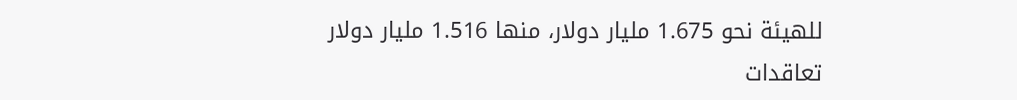للهيئة نحو 1.675 مليار دولار، منها 1.516 مليار دولار تعاقدات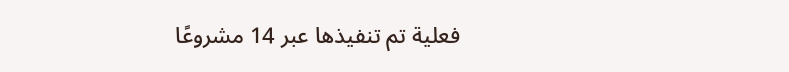فعلية تم تنفيذها عبر 14 مشروعًا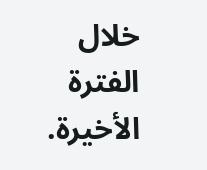خلال الفترة الأخيرة.